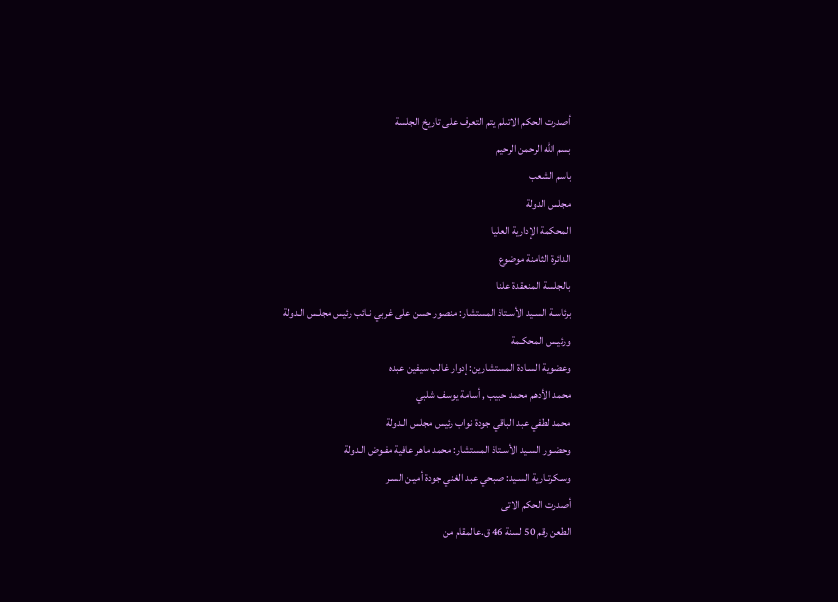أصدرت الحكم الاتىلم يتم التعرف على تاريخ الجلسة
بسم الله الرحمن الرحيم
باسم الشعب
مجلس الدولة
المحكمة الإدارية العليا
الدائرة الثامنة موضوع
بالجلسة المنعقدة علنا
برئاسـة السـيد الأسـتاذ المستشار: منصور حسن على غربي نـائب رئيس مجلـس الـدولة
ورئيـس المحكـمة
وعضوية السـادة المستشارين: إدوار غالب سيفين عبده
محمد الأدهم محمد حبيب , أسامة يوسف شلبي
محمد لطفي عبد الباقي جودة نواب رئيس مجلس الـدولة
وحضـور السـيد الأسـتاذ المستشار: محمد ماهر عافية مفـوض الـدولة
وسـكرتـارية السـيد: صبحي عبد الغني جودة أميـن السـر
أصدرت الحكم الاتى
الطعن رقم 50 لسنة 46 ق.عالمقام من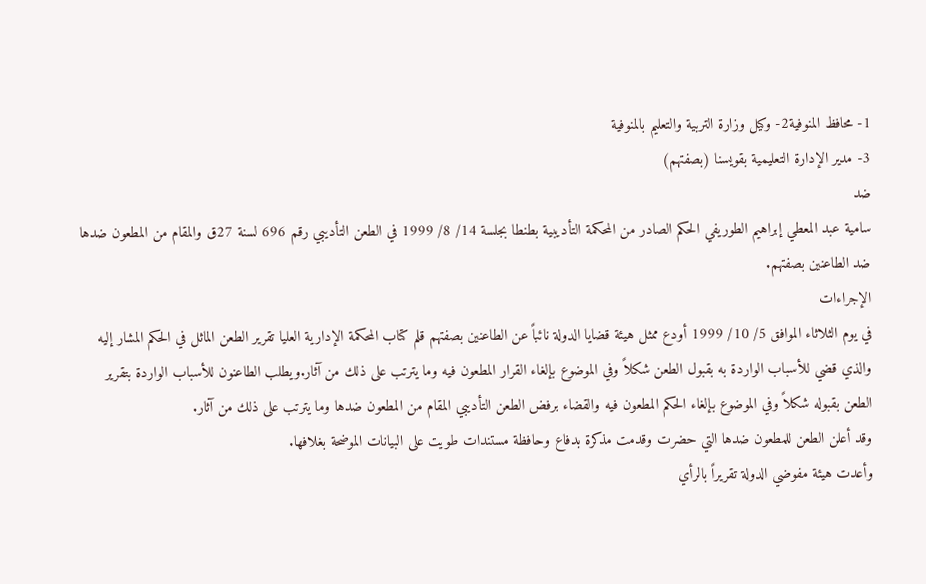1- محافظ المنوفية2- وكيل وزارة التربية والتعليم بالمنوفية
3- مدير الإدارة التعليمية بقويسنا (بصفتهم)
ضد
سامية عبد المعطي إبراهيم الطوريفي الحكم الصادر من المحكمة التأديبية بطنطا بجلسة 14/ 8/ 1999 في الطعن التأديبي رقم 696 لسنة 27ق والمقام من المطعون ضدها ضد الطاعنين بصفتهم.
الإجراءات
في يوم الثلاثاء الموافق 5/ 10/ 1999 أودع ممثل هيئة قضايا الدولة نائباً عن الطاعنين بصفتهم قلم كتاب المحكمة الإدارية العليا تقرير الطعن الماثل في الحكم المشار إليه والذي قضي للأسباب الواردة به بقبول الطعن شكلاً وفي الموضوع بإلغاء القرار المطعون فيه وما يترتب على ذلك من آثار.ويطلب الطاعنون للأسباب الواردة بتقرير الطعن بقبوله شكلاً وفي الموضوع بإلغاء الحكم المطعون فيه والقضاء برفض الطعن التأديبي المقام من المطعون ضدها وما يترتب على ذلك من آثار.
وقد أعلن الطعن للمطعون ضدها التي حضرت وقدمت مذكرة بدفاع وحافظة مستندات طويت على البيانات الموضحة بغلافها.
وأعدت هيئة مفوضي الدولة تقريراً بالرأي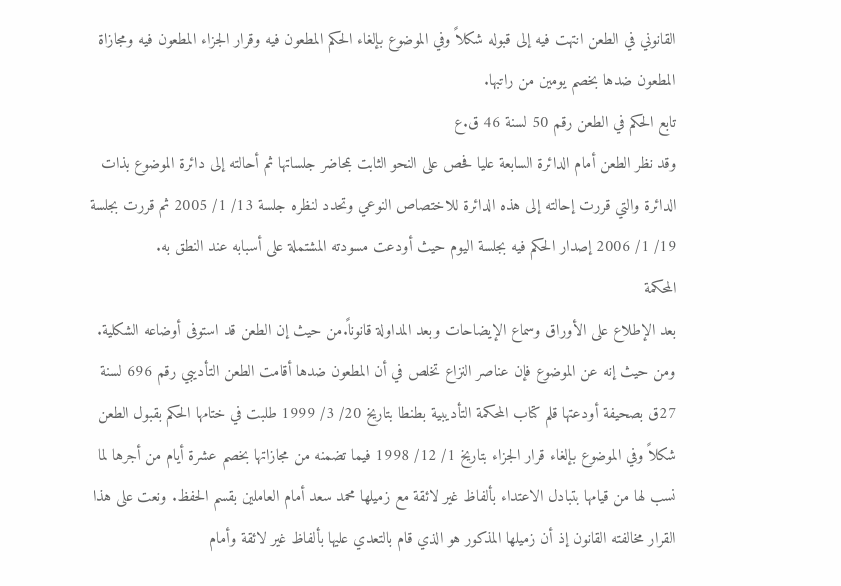القانوني في الطعن انتهت فيه إلى قبوله شكلاً وفي الموضوع بإلغاء الحكم المطعون فيه وقرار الجزاء المطعون فيه ومجازاة المطعون ضدها بخصم يومين من راتبها.
تابع الحكم في الطعن رقم 50 لسنة 46 ق.ع
وقد نظر الطعن أمام الدائرة السابعة عليا فحص على النحو الثابت بمحاضر جلساتها ثم أحالته إلى دائرة الموضوع بذات الدائرة والتي قررت إحالته إلى هذه الدائرة للاختصاص النوعي وتحدد لنظره جلسة 13/ 1/ 2005 ثم قررت بجلسة 19/ 1/ 2006 إصدار الحكم فيه بجلسة اليوم حيث أودعت مسودته المشتملة على أسبابه عند النطق به.
المحكمة
بعد الإطلاع على الأوراق وسماع الإيضاحات وبعد المداولة قانوناً.من حيث إن الطعن قد استوفى أوضاعه الشكلية.
ومن حيث إنه عن الموضوع فإن عناصر النزاع تخلص في أن المطعون ضدها أقامت الطعن التأديبي رقم 696 لسنة 27ق بصحيفة أودعتها قلم كتاب المحكمة التأديبية بطنطا بتاريخ 20/ 3/ 1999 طلبت في ختامها الحكم بقبول الطعن شكلاً وفي الموضوع بإلغاء قرار الجزاء بتاريخ 1/ 12/ 1998 فيما تضمنه من مجازاتها بخصم عشرة أيام من أجرها لما نسب لها من قيامها بتبادل الاعتداء بألفاظ غير لائقة مع زميلها محمد سعد أمام العاملين بقسم الحفظ. ونعت على هذا القرار مخالفته القانون إذ أن زميلها المذكور هو الذي قام بالتعدي عليها بألفاظ غير لائقة وأمام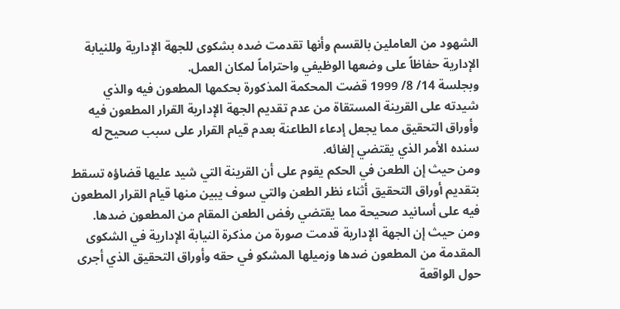الشهود من العاملين بالقسم وأنها تقدمت ضده بشكوى للجهة الإدارية وللنيابة الإدارية حفاظاً على وضعها الوظيفي واحتراماً لمكان العمل.
وبجلسة 14/ 8/ 1999 قضت المحكمة المذكورة بحكمها المطعون فيه والذي شيدته على القرينة المستقاة من عدم تقديم الجهة الإدارية القرار المطعون فيه وأوراق التحقيق مما يجعل إدعاء الطاعنة بعدم قيام القرار على سبب صحيح له سنده الأمر الذي يقتضي إلغائه.
ومن حيث إن الطعن في الحكم يقوم على أن القرينة التي شيد عليها قضاؤه تسقط بتقديم أوراق التحقيق أثناء نظر الطعن والتي سوف يبين منها قيام القرار المطعون فيه على أسانيد صحيحة مما يقتضي رفض الطعن المقام من المطعون ضدها.
ومن حيث إن الجهة الإدارية قدمت صورة من مذكرة النيابة الإدارية في الشكوى المقدمة من المطعون ضدها وزميلها المشكو في حقه وأوراق التحقيق الذي أجرى حول الواقعة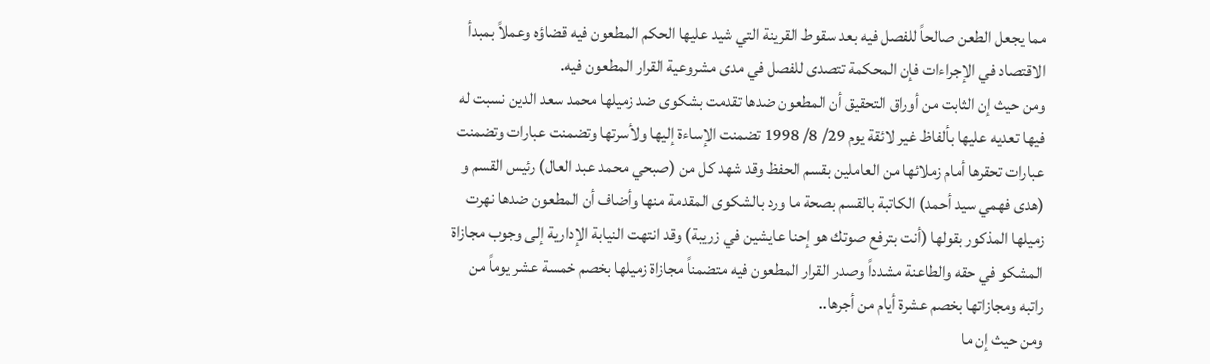مما يجعل الطعن صالحاً للفصل فيه بعد سقوط القرينة التي شيد عليها الحكم المطعون فيه قضاؤه وعملاً بمبدأ الاقتصاد في الإجراءات فإن المحكمة تتصدى للفصل في مدى مشروعية القرار المطعون فيه.
ومن حيث إن الثابت من أوراق التحقيق أن المطعون ضدها تقدمت بشكوى ضد زميلها محمد سعد الدين نسبت له فيها تعديه عليها بألفاظ غير لائقة يوم 29/ 8/ 1998 تضمنت الإساءة إليها ولأسرتها وتضمنت عبارات وتضمنت عبارات تحقرها أمام زملائها من العاملين بقسم الحفظ وقد شهد كل من (صبحي محمد عبد العال) رئيس القسم و (هدى فهمي سيد أحمد) الكاتبة بالقسم بصحة ما ورد بالشكوى المقدمة منها وأضاف أن المطعون ضدها نهرت زميلها المذكور بقولها (أنت بترفع صوتك هو إحنا عايشين في زريبة) وقد انتهت النيابة الإدارية إلى وجوب مجازاة المشكو في حقه والطاعنة مشدداً وصدر القرار المطعون فيه متضمناً مجازاة زميلها بخصم خمسة عشر يوماً من راتبه ومجازاتها بخصم عشرة أيام من أجرها..
ومن حيث إن ما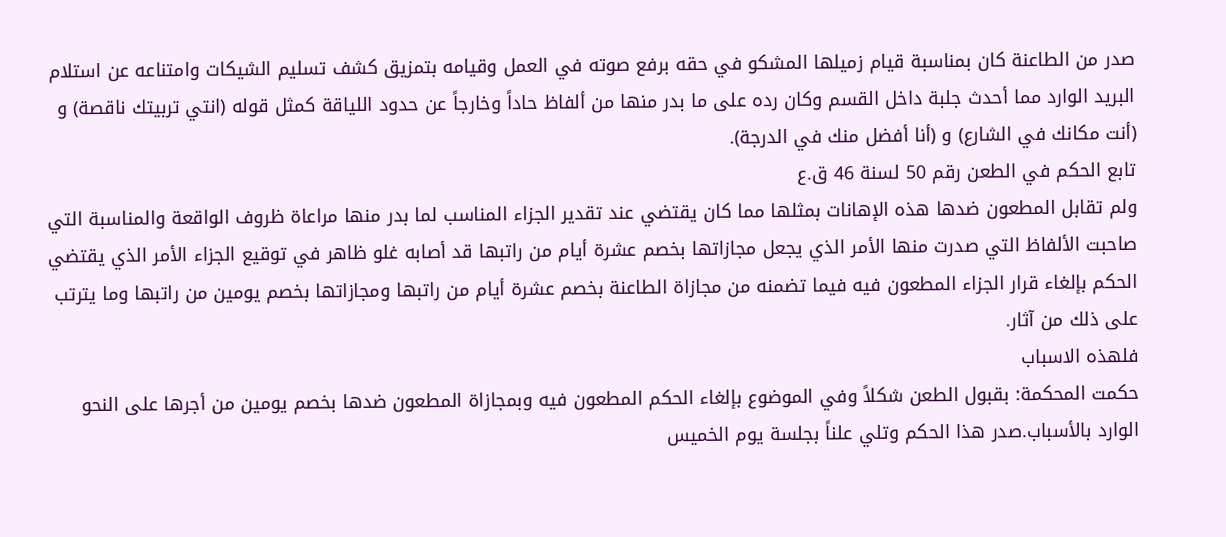صدر من الطاعنة كان بمناسبة قيام زميلها المشكو في حقه برفع صوته في العمل وقيامه بتمزيق كشف تسليم الشيكات وامتناعه عن استلام البريد الوارد مما أحدث جلبة داخل القسم وكان رده على ما بدر منها من ألفاظ حاداً وخارجاً عن حدود اللياقة كمثل قوله (انتي تربيتك ناقصة) و (أنت مكانك في الشارع) و (أنا أفضل منك في الدرجة).
تابع الحكم في الطعن رقم 50 لسنة 46 ق.ع
ولم تقابل المطعون ضدها هذه الإهانات بمثلها مما كان يقتضي عند تقدير الجزاء المناسب لما بدر منها مراعاة ظروف الواقعة والمناسبة التي صاحبت الألفاظ التي صدرت منها الأمر الذي يجعل مجازاتها بخصم عشرة أيام من راتبها قد أصابه غلو ظاهر في توقيع الجزاء الأمر الذي يقتضي الحكم بإلغاء قرار الجزاء المطعون فيه فيما تضمنه من مجازاة الطاعنة بخصم عشرة أيام من راتبها ومجازاتها بخصم يومين من راتبها وما يترتب على ذلك من آثار.
فلهذه الاسباب
حكمت المحكمة: بقبول الطعن شكلاً وفي الموضوع بإلغاء الحكم المطعون فيه وبمجازاة المطعون ضدها بخصم يومين من أجرها على النحو الوارد بالأسباب.صدر هذا الحكم وتلي علناً بجلسة يوم الخميس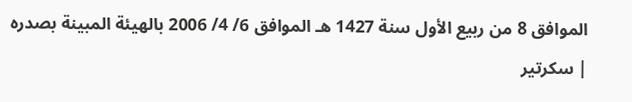الموافق 8 من ربيع الأول سنة 1427 هـ الموافق 6/ 4/ 2006 بالهيئة المبينة بصدره
| سكرتير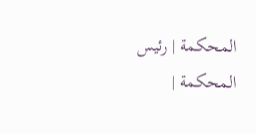المحكمة | رئيس المحكمة |